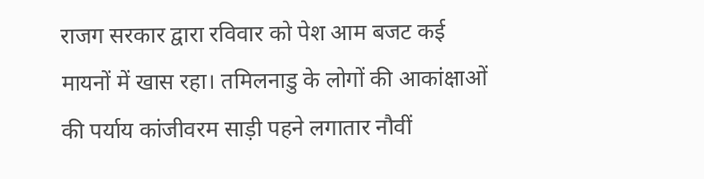राजग सरकार द्वारा रविवार को पेश आम बजट कई मायनों में खास रहा। तमिलनाडु के लोगों की आकांक्षाओं की पर्याय कांजीवरम साड़ी पहने लगातार नौवीं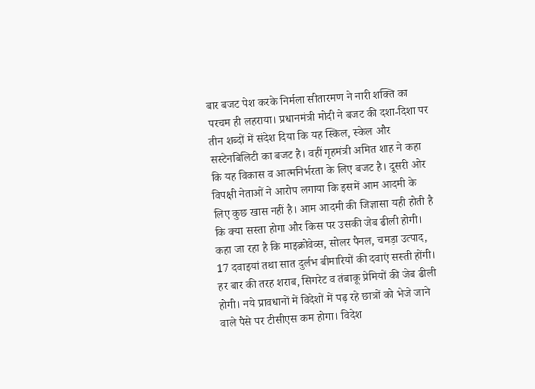बार बजट पेश करके निर्मला सीतारमण ने नारी शक्ति का परचम ही लहराया। प्रधानमंत्री मोदी ने बजट की दशा-दिशा पर तीन शब्दों में संदेश दिया कि यह स्किल, स्केल और सस्टेनबिलिटी का बजट है। वहीं गृहमंत्री अमित शाह ने कहा कि यह विकास व आत्मनिर्भरता के लिए बजट है। दूसरी ओर विपक्षी नेताओं ने आरोप लगाया कि इसमें आम आदमी के लिए कुछ खास नहीं है। आम आदमी की जिज्ञासा यही होती है कि क्या सस्ता होगा और किस पर उसकी जेब ढीली होगी। कहा जा रहा है कि माइक्रोवेव्स, सोलर पैनल, चमड़ा उत्पाद, 17 दवाइयां तथा सात दुर्लभ बीमारियों की दवाएं सस्ती होंगी। हर बार की तरह शराब, सिगरेट व तंबाकू प्रेमियों की जेब ढीली होगी। नये प्रावधानों में विदेशों में पढ़ रहे छात्रों को भेजे जाने वाले पैसे पर टीसीएस कम होगा। विदेश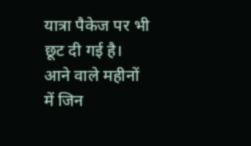यात्रा पैकेज पर भी छूट दी गई है। आने वाले महीनों में जिन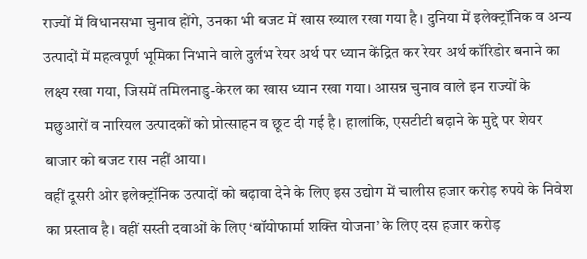राज्यों में विधानसभा चुनाव होंगे, उनका भी बजट में खास ख्याल रखा गया है। दुनिया में इलेक्ट्रॉनिक व अन्य उत्पादों में महत्वपूर्ण भूमिका निभाने वाले दुर्लभ रेयर अर्थ पर ध्यान केंद्रित कर रेयर अर्थ कॉरिडोर बनाने का लक्ष्य रखा गया, जिसमें तमिलनाडु-केरल का खास ध्यान रखा गया। आसन्न चुनाव वाले इन राज्यों के मछुआरों व नारियल उत्पादकों को प्रोत्साहन व छूट दी गई है। हालांकि, एसटीटी बढ़ाने के मुद्दे पर शेयर बाजार को बजट रास नहीं आया।
वहीं दूसरी ओर इलेक्ट्रॉनिक उत्पादों को बढ़ावा देने के लिए इस उद्योग में चालीस हजार करोड़ रुपये के निवेश का प्रस्ताव है। वहीं सस्ती दवाओं के लिए ‘बॉयोफार्मा शक्ति योजना’ के लिए दस हजार करोड़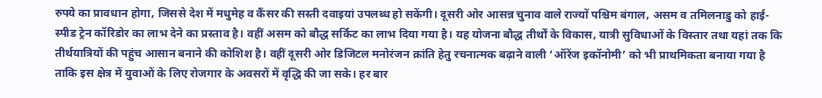रुपये का प्रावधान होगा, जिससे देश में मधुमेह व कैंसर की सस्ती दवाइयां उपलब्ध हो सकेंगी। दूसरी ओर आसन्न चुनाव वाले राज्यों पश्चिम बंगाल, असम व तमिलनाडु को हाई-स्पीड ट्रेन कॉरिडोर का लाभ देने का प्रस्ताव है। वहीं असम को बौद्ध सर्किट का लाभ दिया गया है। यह योजना बौद्ध तीर्थों के विकास, यात्री सुविधाओं के विस्तार तथा यहां तक कि तीर्थयात्रियों की पहुंच आसान बनाने की कोशिश है। वहीं दूसरी ओर डिजिटल मनोरंजन क्रांति हेतु रचनात्मक बढ़ाने वाली ‘ऑरेंज इकॉनोमी’ को भी प्राथमिकता बनाया गया है ताकि इस क्षेत्र में युवाओं के लिए रोजगार के अवसरों में वृद्धि की जा सके। हर बार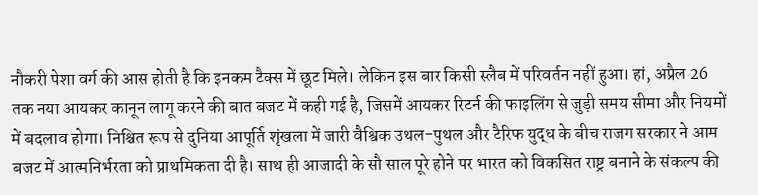नौकरी पेशा वर्ग की आस होती है कि इनकम टैक्स में छूट मिले। लेकिन इस बार किसी स्लैब में परिवर्तन नहीं हुआ। हां, अप्रैल 26 तक नया आयकर कानून लागू करने की बात बजट में कही गई है, जिसमें आयकर रिटर्न की फाइलिंग से जुड़ी समय सीमा और नियमों में बदलाव होगा। निश्चित रूप से दुनिया आपूर्ति शृंखला में जारी वैश्विक उथल-पुथल और टैरिफ युद्ध के बीच राजग सरकार ने आम बजट में आत्मनिर्भरता को प्राथमिकता दी है। साथ ही आजादी के सौ साल पूरे होने पर भारत को विकसित राष्ट्र बनाने के संकल्प की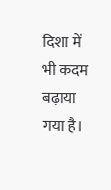दिशा में भी कदम बढ़ाया गया है।